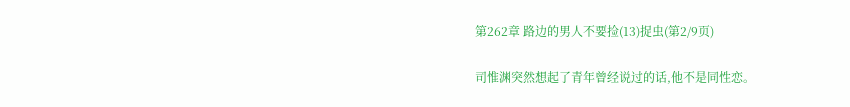第262章 路边的男人不要捡(13)捉虫(第2/9页)

司惟渊突然想起了青年曾经说过的话,他不是同性恋。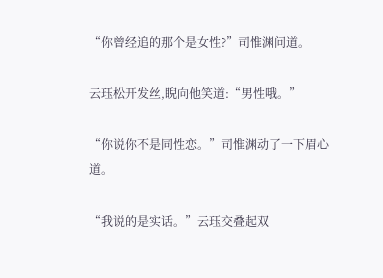“你曾经追的那个是女性?”司惟渊问道。

云珏松开发丝,睨向他笑道:“男性哦。”

“你说你不是同性恋。”司惟渊动了一下眉心道。

“我说的是实话。”云珏交叠起双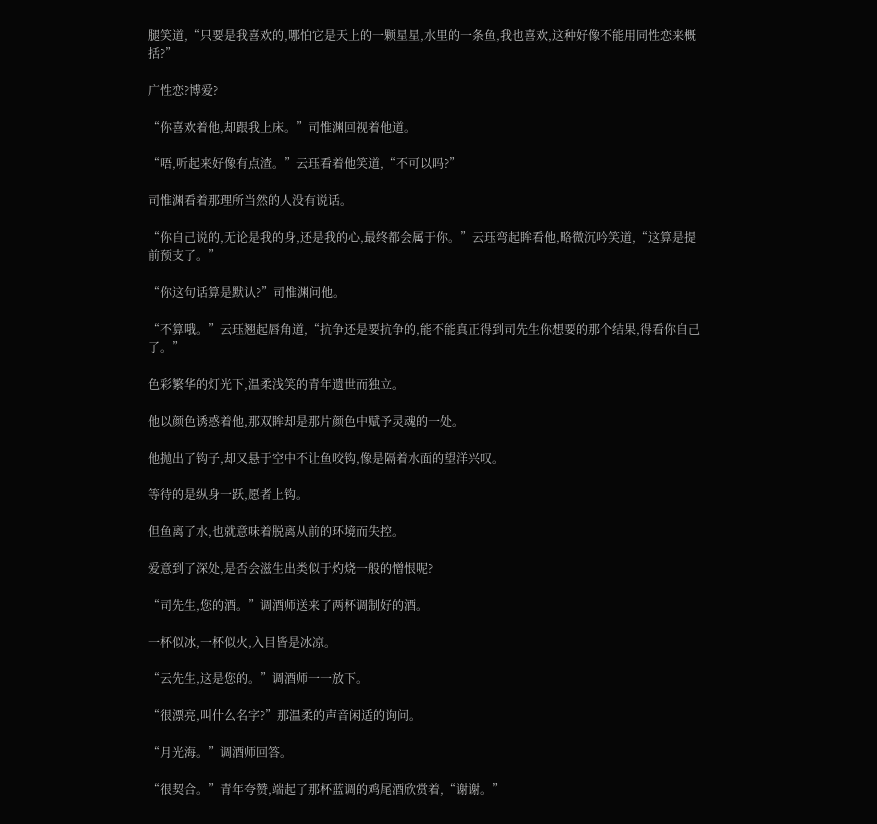腿笑道,“只要是我喜欢的,哪怕它是天上的一颗星星,水里的一条鱼,我也喜欢,这种好像不能用同性恋来概括?”

广性恋?博爱?

“你喜欢着他,却跟我上床。”司惟渊回视着他道。

“唔,听起来好像有点渣。”云珏看着他笑道,“不可以吗?”

司惟渊看着那理所当然的人没有说话。

“你自己说的,无论是我的身,还是我的心,最终都会属于你。”云珏弯起眸看他,略微沉吟笑道,“这算是提前预支了。”

“你这句话算是默认?”司惟渊问他。

“不算哦。”云珏翘起唇角道,“抗争还是要抗争的,能不能真正得到司先生你想要的那个结果,得看你自己了。”

色彩繁华的灯光下,温柔浅笑的青年遗世而独立。

他以颜色诱惑着他,那双眸却是那片颜色中赋予灵魂的一处。

他抛出了钩子,却又悬于空中不让鱼咬钩,像是隔着水面的望洋兴叹。

等待的是纵身一跃,愿者上钩。

但鱼离了水,也就意味着脱离从前的环境而失控。

爱意到了深处,是否会滋生出类似于灼烧一般的憎恨呢?

“司先生,您的酒。”调酒师送来了两杯调制好的酒。

一杯似冰,一杯似火,入目皆是冰凉。

“云先生,这是您的。”调酒师一一放下。

“很漂亮,叫什么名字?”那温柔的声音闲适的询问。

“月光海。”调酒师回答。

“很契合。”青年夸赞,端起了那杯蓝调的鸡尾酒欣赏着,“谢谢。”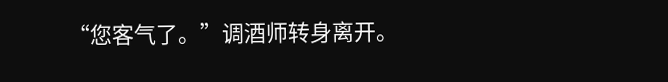“您客气了。”调酒师转身离开。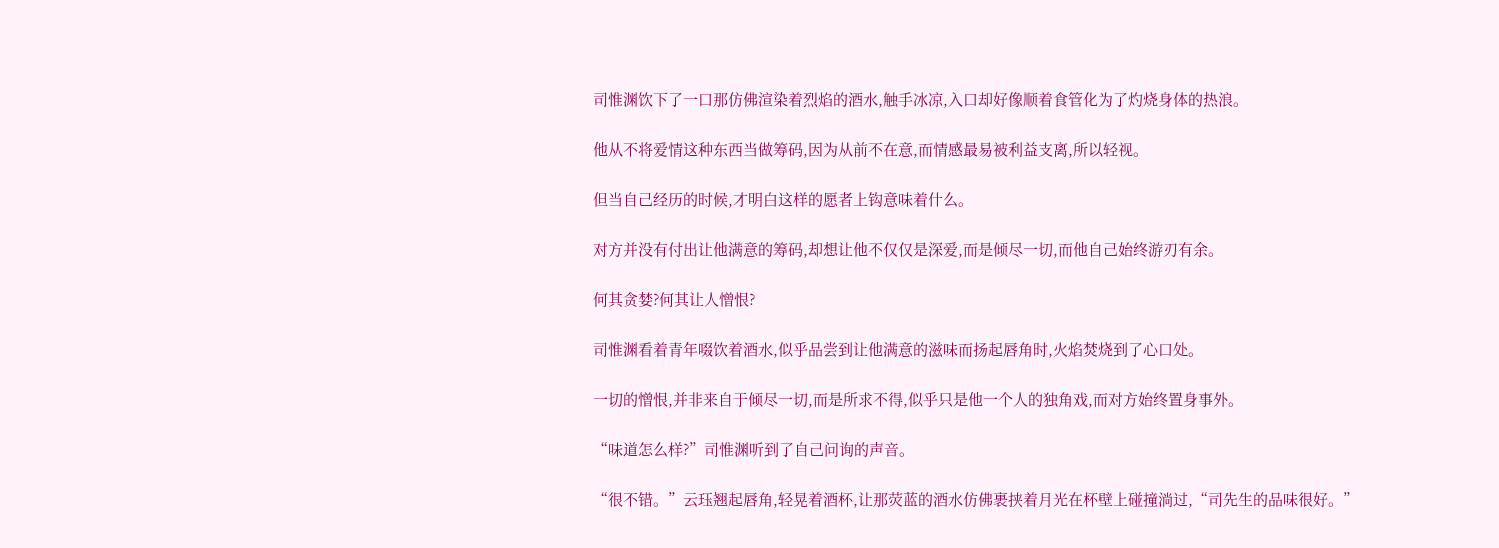司惟渊饮下了一口那仿佛渲染着烈焰的酒水,触手冰凉,入口却好像顺着食管化为了灼烧身体的热浪。

他从不将爱情这种东西当做筹码,因为从前不在意,而情感最易被利益支离,所以轻视。

但当自己经历的时候,才明白这样的愿者上钩意味着什么。

对方并没有付出让他满意的筹码,却想让他不仅仅是深爱,而是倾尽一切,而他自己始终游刃有余。

何其贪婪?何其让人憎恨?

司惟渊看着青年啜饮着酒水,似乎品尝到让他满意的滋味而扬起唇角时,火焰焚烧到了心口处。

一切的憎恨,并非来自于倾尽一切,而是所求不得,似乎只是他一个人的独角戏,而对方始终置身事外。

“味道怎么样?”司惟渊听到了自己问询的声音。

“很不错。”云珏翘起唇角,轻晃着酒杯,让那荧蓝的酒水仿佛裹挟着月光在杯壁上碰撞淌过,“司先生的品味很好。”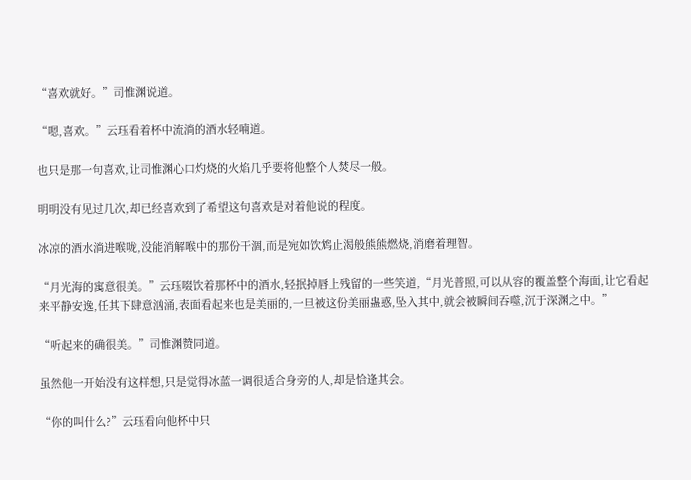“喜欢就好。”司惟渊说道。

“嗯,喜欢。”云珏看着杯中流淌的酒水轻喃道。

也只是那一句喜欢,让司惟渊心口灼烧的火焰几乎要将他整个人焚尽一般。

明明没有见过几次,却已经喜欢到了希望这句喜欢是对着他说的程度。

冰凉的酒水淌进喉咙,没能消解喉中的那份干涸,而是宛如饮鸩止渴般熊熊燃烧,消磨着理智。

“月光海的寓意很美。”云珏啜饮着那杯中的酒水,轻抿掉唇上残留的一些笑道,“月光普照,可以从容的覆盖整个海面,让它看起来平静安逸,任其下肆意汹涌,表面看起来也是美丽的,一旦被这份美丽蛊惑,坠入其中,就会被瞬间吞噬,沉于深渊之中。”

“听起来的确很美。”司惟渊赞同道。

虽然他一开始没有这样想,只是觉得冰蓝一调很适合身旁的人,却是恰逢其会。

“你的叫什么?”云珏看向他杯中只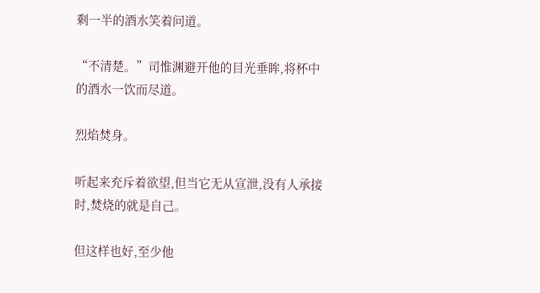剩一半的酒水笑着问道。

“不清楚。”司惟渊避开他的目光垂眸,将杯中的酒水一饮而尽道。

烈焰焚身。

听起来充斥着欲望,但当它无从宣泄,没有人承接时,焚烧的就是自己。

但这样也好,至少他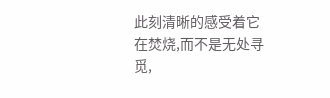此刻清晰的感受着它在焚烧,而不是无处寻觅,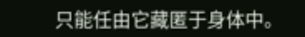只能任由它藏匿于身体中。